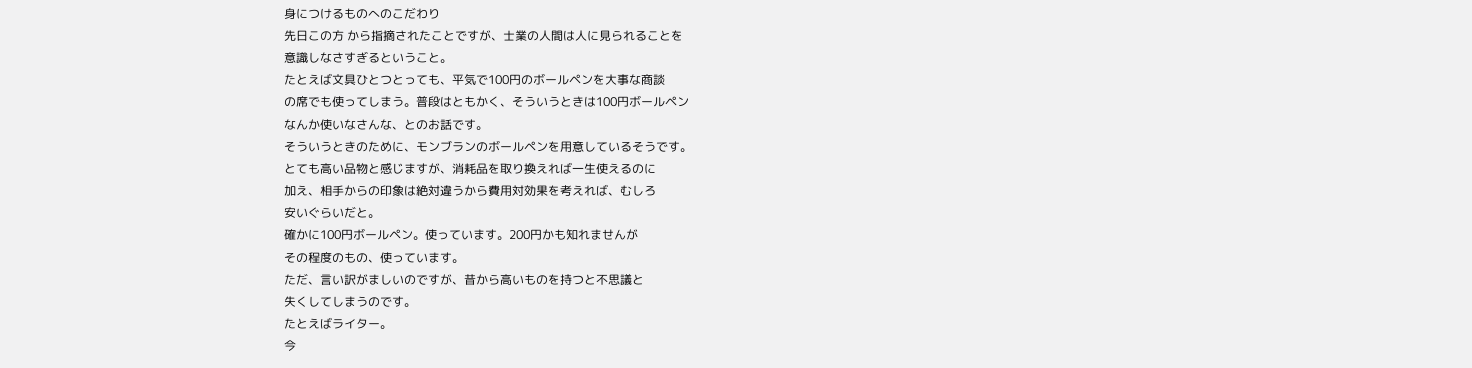身につけるものへのこだわり
先日この方 から指摘されたことですが、士業の人間は人に見られることを
意識しなさすぎるということ。
たとえば文具ひとつとっても、平気で100円のボールペンを大事な商談
の席でも使ってしまう。普段はともかく、そういうときは100円ボールペン
なんか使いなさんな、とのお話です。
そういうときのために、モンブランのボールペンを用意しているそうです。
とても高い品物と感じますが、消耗品を取り換えれば一生使えるのに
加え、相手からの印象は絶対違うから費用対効果を考えれば、むしろ
安いぐらいだと。
確かに100円ボールペン。使っています。200円かも知れませんが
その程度のもの、使っています。
ただ、言い訳がましいのですが、昔から高いものを持つと不思議と
失くしてしまうのです。
たとえばライター。
今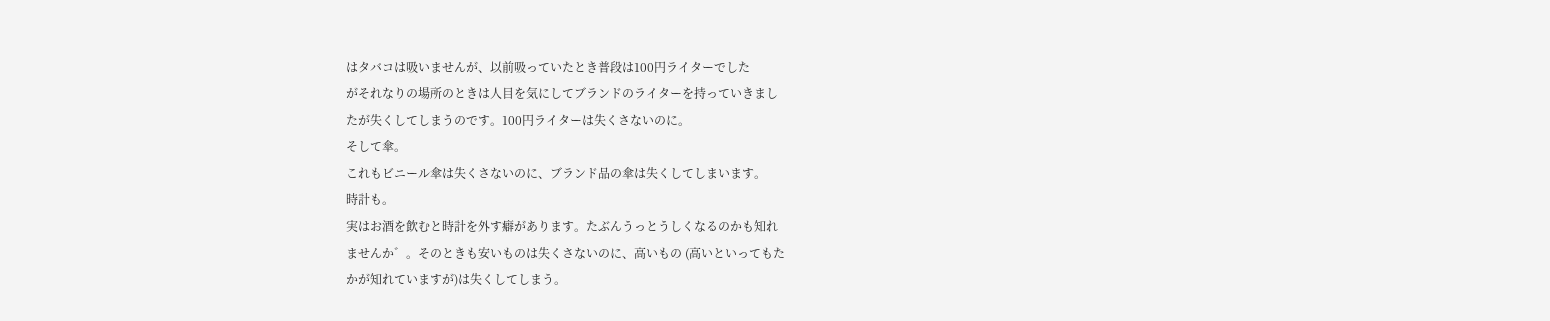はタバコは吸いませんが、以前吸っていたとき普段は100円ライターでした
がそれなりの場所のときは人目を気にしてブランドのライターを持っていきまし
たが失くしてしまうのです。100円ライターは失くさないのに。
そして傘。
これもビニール傘は失くさないのに、ブランド品の傘は失くしてしまいます。
時計も。
実はお酒を飲むと時計を外す癖があります。たぶんうっとうしくなるのかも知れ
ませんか゛。そのときも安いものは失くさないのに、高いもの (高いといってもた
かが知れていますが)は失くしてしまう。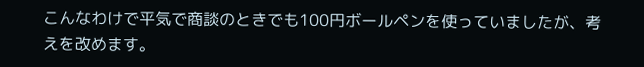こんなわけで平気で商談のときでも100円ボールペンを使っていましたが、考
えを改めます。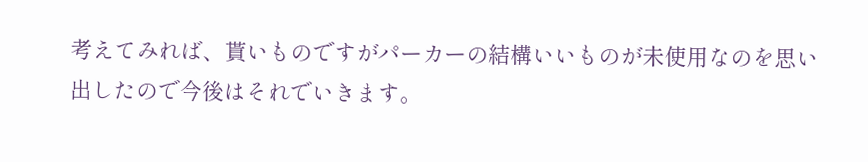考えてみれば、貰いものですがパーカーの結構いいものが未使用なのを思い
出したので今後はそれでいきます。